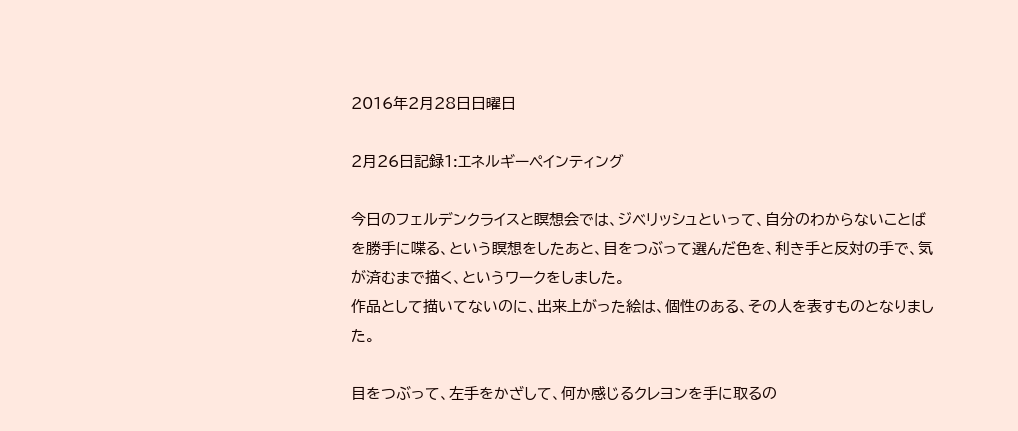2016年2月28日日曜日

2月26日記録1:エネルギーペインティング

今日のフェルデンクライスと瞑想会では、ジベリッシュといって、自分のわからないことばを勝手に喋る、という瞑想をしたあと、目をつぶって選んだ色を、利き手と反対の手で、気が済むまで描く、というワークをしました。
作品として描いてないのに、出来上がった絵は、個性のある、その人を表すものとなりました。

目をつぶって、左手をかざして、何か感じるクレヨンを手に取るの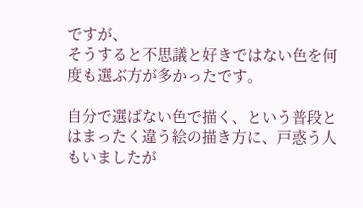ですが、
そうすると不思議と好きではない色を何度も選ぶ方が多かったです。

自分で選ばない色で描く、という普段とはまったく違う絵の描き方に、戸惑う人もいましたが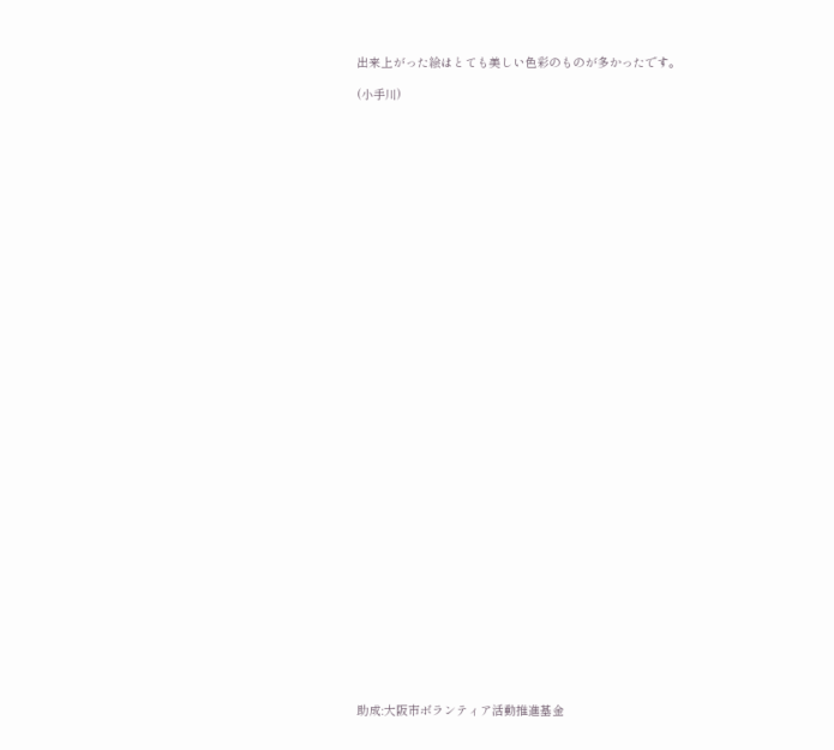出来上がった絵はとても美しい色彩のものが多かったです。

(小手川)





































助成:大阪市ボランティア活動推進基金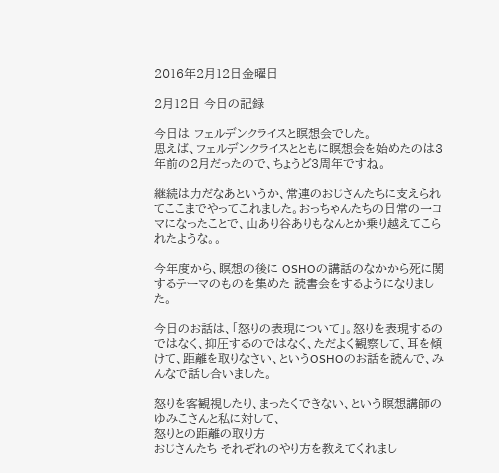2016年2月12日金曜日

2月12日 今日の記録

今日は フェルデンクライスと瞑想会でした。
思えば、フェルデンクライスとともに瞑想会を始めたのは3年前の2月だったので、ちょうど3周年ですね。

継続は力だなあというか、常連のおじさんたちに支えられてここまでやってこれました。おっちゃんたちの日常の一コマになったことで、山あり谷ありもなんとか乗り越えてこられたような。。

今年度から、瞑想の後に OSHOの講話のなかから死に関するテーマのものを集めた 読書会をするようになりました。

今日のお話は、「怒りの表現について」。怒りを表現するのではなく、抑圧するのではなく、ただよく観察して、耳を傾けて、距離を取りなさい、というOSHOのお話を読んで、みんなで話し合いました。

怒りを客観視したり、まったくできない、という瞑想講師のゆみこさんと私に対して、
怒りとの距離の取り方
おじさんたち それぞれのやり方を教えてくれまし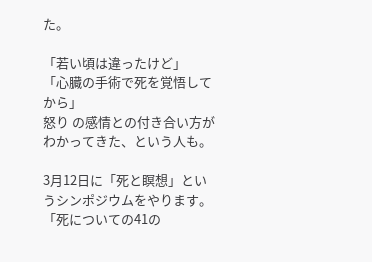た。

「若い頃は違ったけど」
「心臓の手術で死を覚悟してから」
怒り の感情との付き合い方がわかってきた、という人も。

3月12日に「死と瞑想」というシンポジウムをやります。
「死についての41の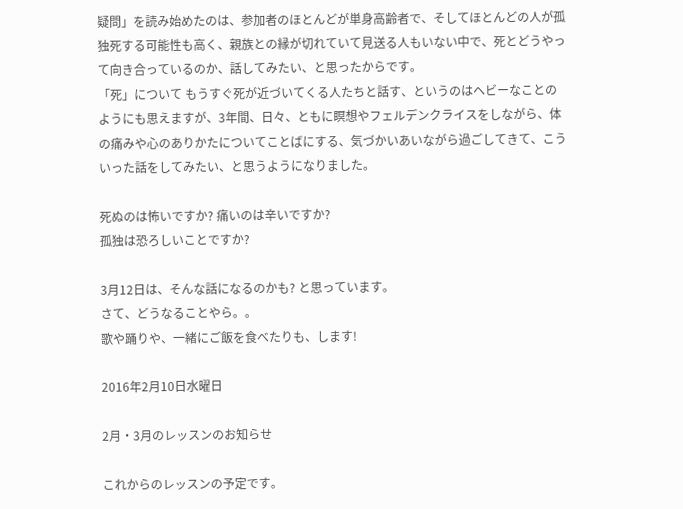疑問」を読み始めたのは、参加者のほとんどが単身高齢者で、そしてほとんどの人が孤独死する可能性も高く、親族との縁が切れていて見送る人もいない中で、死とどうやって向き合っているのか、話してみたい、と思ったからです。
「死」について もうすぐ死が近づいてくる人たちと話す、というのはヘビーなことのようにも思えますが、3年間、日々、ともに瞑想やフェルデンクライスをしながら、体の痛みや心のありかたについてことばにする、気づかいあいながら過ごしてきて、こういった話をしてみたい、と思うようになりました。

死ぬのは怖いですか? 痛いのは辛いですか?
孤独は恐ろしいことですか?

3月12日は、そんな話になるのかも? と思っています。
さて、どうなることやら。。
歌や踊りや、一緒にご飯を食べたりも、します!

2016年2月10日水曜日

2月・3月のレッスンのお知らせ

これからのレッスンの予定です。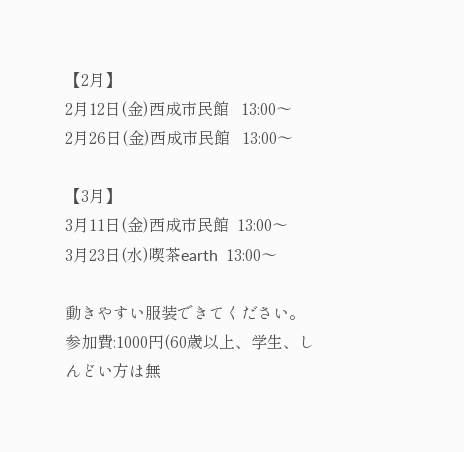【2月】
2月12日(金)西成市民館   13:00〜
2月26日(金)西成市民館   13:00〜

【3月】
3月11日(金)西成市民館  13:00〜
3月23日(水)喫茶earth  13:00〜

動きやすい服装できてください。
参加費:1000円(60歳以上、学生、しんどい方は無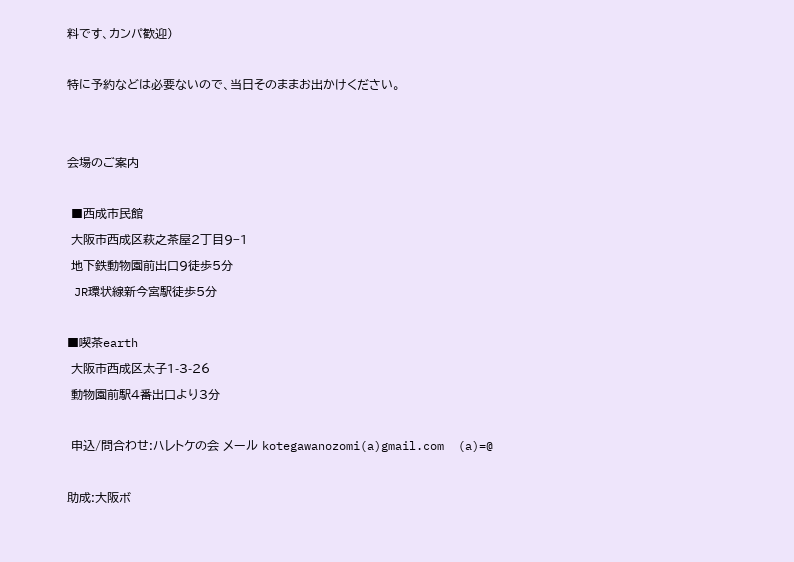料です、カンパ歓迎)

特に予約などは必要ないので、当日そのままお出かけください。


会場のご案内

 ■西成市民館
 大阪市西成区萩之茶屋2丁目9−1
 地下鉄動物園前出口9徒歩5分
 JR環状線新今宮駅徒歩5分

■喫茶earth
 大阪市西成区太子1-3-26
 動物園前駅4番出口より3分

 申込/問合わせ:ハレトケの会 メール kotegawanozomi(a)gmail.com  (a)=@

助成:大阪ボ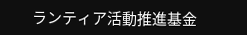ランティア活動推進基金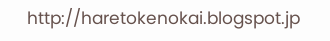http://haretokenokai.blogspot.jp